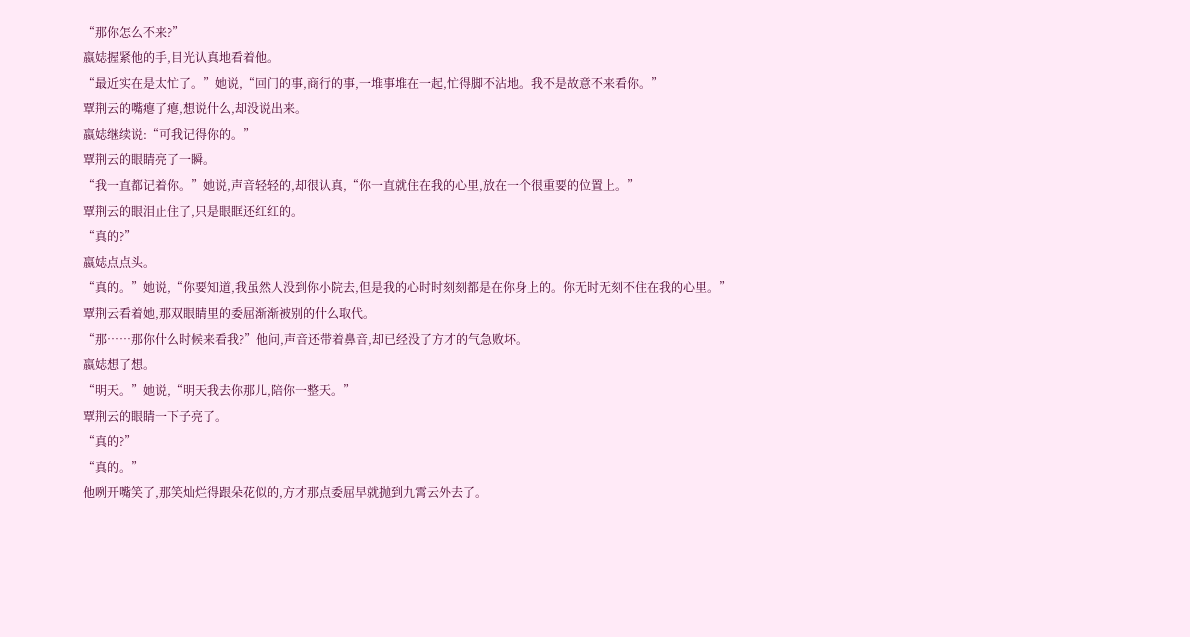“那你怎么不来?”
嬴娡握紧他的手,目光认真地看着他。
“最近实在是太忙了。”她说,“回门的事,商行的事,一堆事堆在一起,忙得脚不沾地。我不是故意不来看你。”
覃荆云的嘴瘪了瘪,想说什么,却没说出来。
嬴娡继续说:“可我记得你的。”
覃荆云的眼睛亮了一瞬。
“我一直都记着你。”她说,声音轻轻的,却很认真,“你一直就住在我的心里,放在一个很重要的位置上。”
覃荆云的眼泪止住了,只是眼眶还红红的。
“真的?”
嬴娡点点头。
“真的。”她说,“你要知道,我虽然人没到你小院去,但是我的心时时刻刻都是在你身上的。你无时无刻不住在我的心里。”
覃荆云看着她,那双眼睛里的委屈渐渐被别的什么取代。
“那……那你什么时候来看我?”他问,声音还带着鼻音,却已经没了方才的气急败坏。
嬴娡想了想。
“明天。”她说,“明天我去你那儿,陪你一整天。”
覃荆云的眼睛一下子亮了。
“真的?”
“真的。”
他咧开嘴笑了,那笑灿烂得跟朵花似的,方才那点委屈早就抛到九霄云外去了。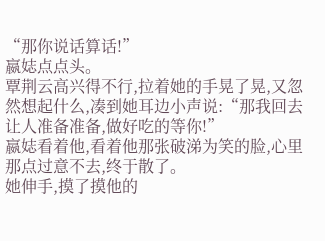“那你说话算话!”
嬴娡点点头。
覃荆云高兴得不行,拉着她的手晃了晃,又忽然想起什么,凑到她耳边小声说:“那我回去让人准备准备,做好吃的等你!”
嬴娡看着他,看着他那张破涕为笑的脸,心里那点过意不去,终于散了。
她伸手,摸了摸他的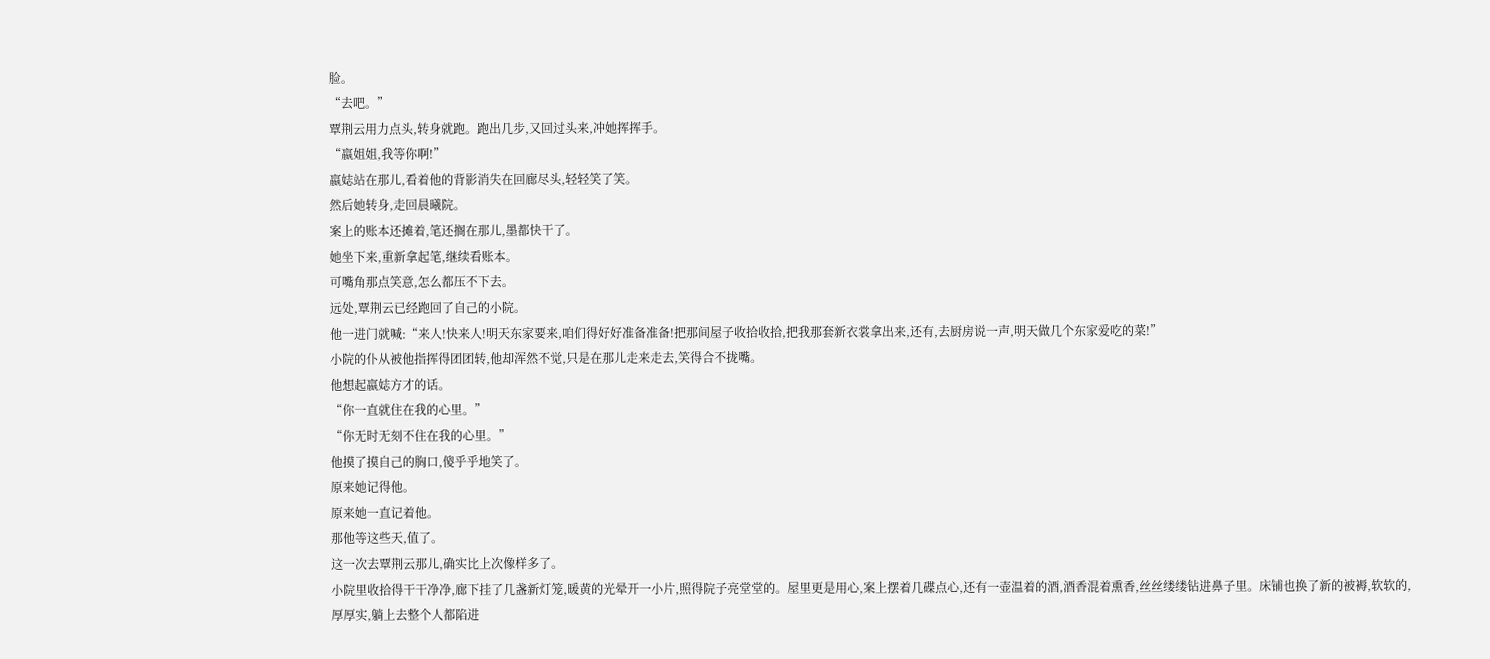脸。
“去吧。”
覃荆云用力点头,转身就跑。跑出几步,又回过头来,冲她挥挥手。
“嬴姐姐,我等你啊!”
嬴娡站在那儿,看着他的背影消失在回廊尽头,轻轻笑了笑。
然后她转身,走回晨曦院。
案上的账本还摊着,笔还搁在那儿,墨都快干了。
她坐下来,重新拿起笔,继续看账本。
可嘴角那点笑意,怎么都压不下去。
远处,覃荆云已经跑回了自己的小院。
他一进门就喊:“来人!快来人!明天东家要来,咱们得好好准备准备!把那间屋子收拾收拾,把我那套新衣裳拿出来,还有,去厨房说一声,明天做几个东家爱吃的菜!”
小院的仆从被他指挥得团团转,他却浑然不觉,只是在那儿走来走去,笑得合不拢嘴。
他想起嬴娡方才的话。
“你一直就住在我的心里。”
“你无时无刻不住在我的心里。”
他摸了摸自己的胸口,傻乎乎地笑了。
原来她记得他。
原来她一直记着他。
那他等这些天,值了。
这一次去覃荆云那儿,确实比上次像样多了。
小院里收拾得干干净净,廊下挂了几盏新灯笼,暖黄的光晕开一小片,照得院子亮堂堂的。屋里更是用心,案上摆着几碟点心,还有一壶温着的酒,酒香混着熏香,丝丝缕缕钻进鼻子里。床铺也换了新的被褥,软软的,厚厚实,躺上去整个人都陷进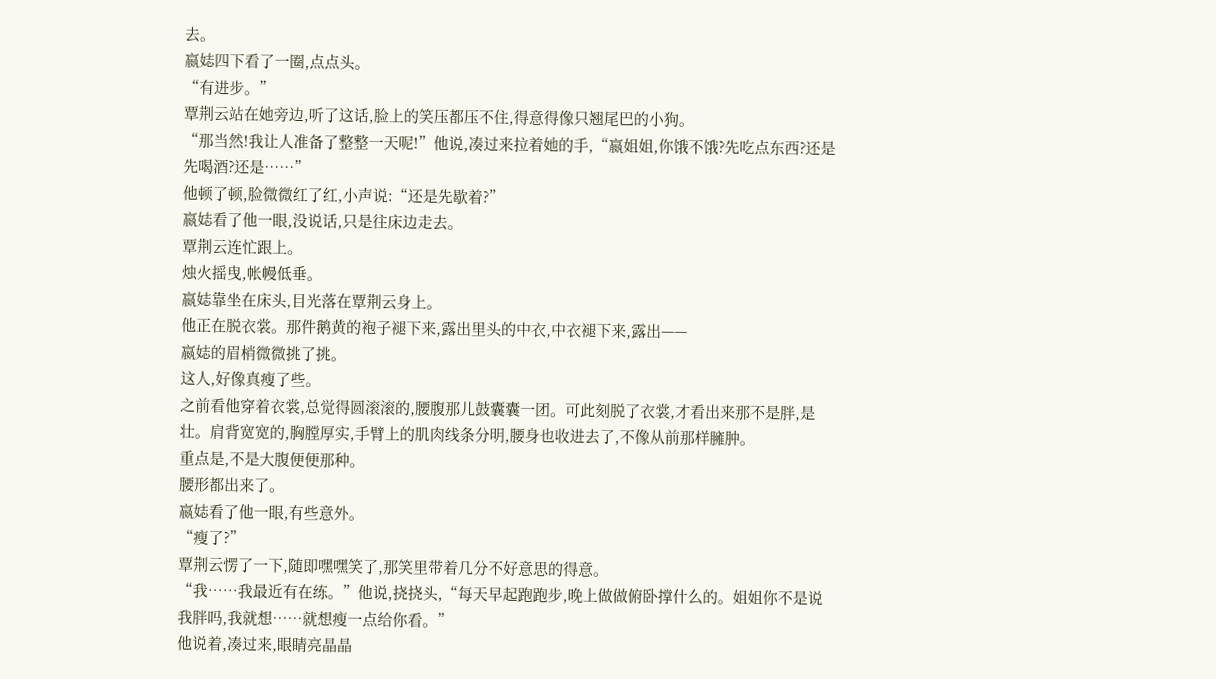去。
嬴娡四下看了一圈,点点头。
“有进步。”
覃荆云站在她旁边,听了这话,脸上的笑压都压不住,得意得像只翘尾巴的小狗。
“那当然!我让人准备了整整一天呢!”他说,凑过来拉着她的手,“嬴姐姐,你饿不饿?先吃点东西?还是先喝酒?还是……”
他顿了顿,脸微微红了红,小声说:“还是先歇着?”
嬴娡看了他一眼,没说话,只是往床边走去。
覃荆云连忙跟上。
烛火摇曳,帐幔低垂。
嬴娡靠坐在床头,目光落在覃荆云身上。
他正在脱衣裳。那件鹅黄的袍子褪下来,露出里头的中衣,中衣褪下来,露出——
嬴娡的眉梢微微挑了挑。
这人,好像真瘦了些。
之前看他穿着衣裳,总觉得圆滚滚的,腰腹那儿鼓囊囊一团。可此刻脱了衣裳,才看出来那不是胖,是壮。肩背宽宽的,胸膛厚实,手臂上的肌肉线条分明,腰身也收进去了,不像从前那样臃肿。
重点是,不是大腹便便那种。
腰形都出来了。
嬴娡看了他一眼,有些意外。
“瘦了?”
覃荆云愣了一下,随即嘿嘿笑了,那笑里带着几分不好意思的得意。
“我……我最近有在练。”他说,挠挠头,“每天早起跑跑步,晚上做做俯卧撑什么的。姐姐你不是说我胖吗,我就想……就想瘦一点给你看。”
他说着,凑过来,眼睛亮晶晶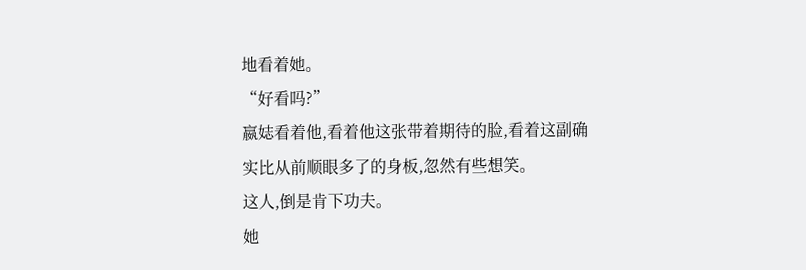地看着她。
“好看吗?”
嬴娡看着他,看着他这张带着期待的脸,看着这副确实比从前顺眼多了的身板,忽然有些想笑。
这人,倒是肯下功夫。
她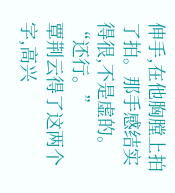伸手,在他胸膛上拍了拍。那手感结实得很,不是虚的。
“还行。”
覃荆云得了这两个字,高兴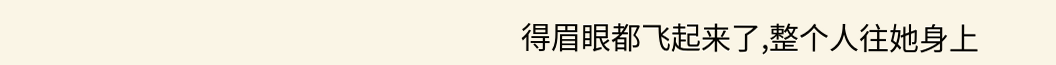得眉眼都飞起来了,整个人往她身上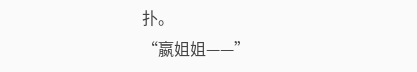扑。
“嬴姐姐——”